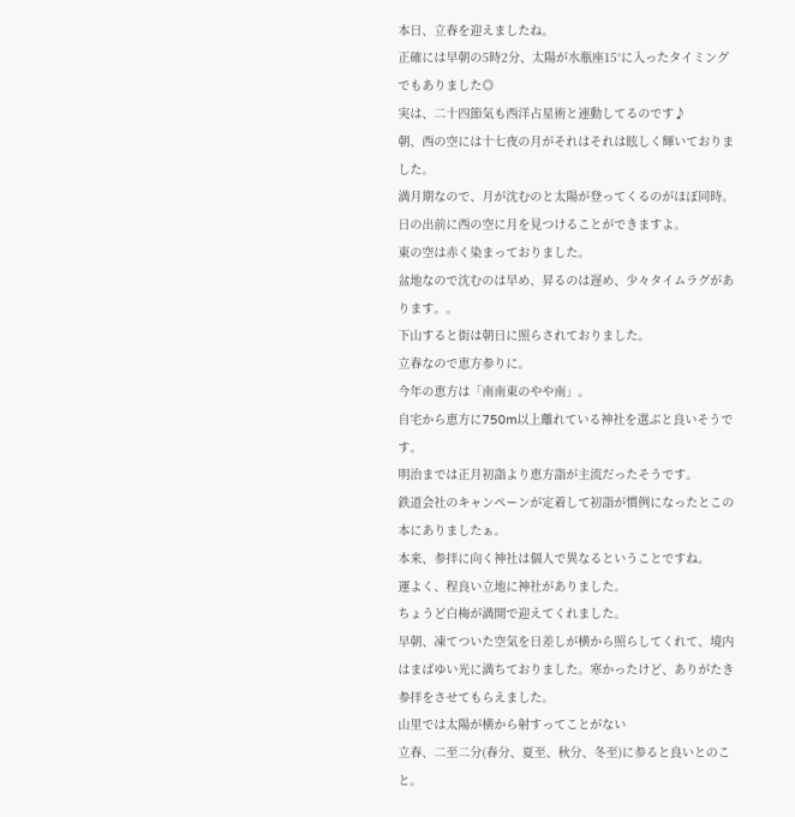本日、立春を迎えましたね。
正確には早朝の5時2分、太陽が水瓶座15°に入ったタイミングでもありました◎
実は、二十四節気も西洋占星術と連動してるのです♪
朝、西の空には十七夜の月がそれはそれは眩しく輝いておりました。
満月期なので、月が沈むのと太陽が登ってくるのがほぼ同時。
日の出前に西の空に月を見つけることができますよ。
東の空は赤く染まっておりました。
盆地なので沈むのは早め、昇るのは遅め、少々タイムラグがあります。。
下山すると街は朝日に照らされておりました。
立春なので恵方参りに。
今年の恵方は「南南東のやや南」。
自宅から恵方に750m以上離れている神社を選ぶと良いそうです。
明治までは正月初詣より恵方詣が主流だったそうです。
鉄道会社のキャンペーンが定着して初詣が慣例になったとこの本にありましたぁ。
本来、参拝に向く神社は個人で異なるということですね。
運よく、程良い立地に神社がありました。
ちょうど白梅が満開で迎えてくれました。
早朝、凍てついた空気を日差しが横から照らしてくれて、境内はまばゆい光に満ちておりました。寒かったけど、ありがたき参拝をさせてもらえました。
山里では太陽が横から射すってことがない
立春、二至二分(春分、夏至、秋分、冬至)に参ると良いとのこと。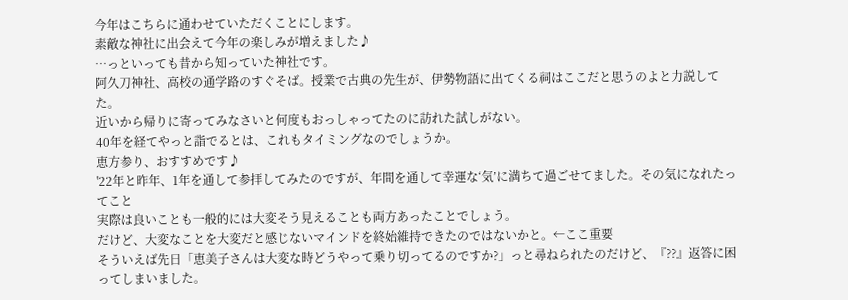今年はこちらに通わせていただくことにします。
素敵な神社に出会えて今年の楽しみが増えました♪
…っといっても昔から知っていた神社です。
阿久刀神社、高校の通学路のすぐそば。授業で古典の先生が、伊勢物語に出てくる祠はここだと思うのよと力説してた。
近いから帰りに寄ってみなさいと何度もおっしゃってたのに訪れた試しがない。
40年を経てやっと詣でるとは、これもタイミングなのでしょうか。
恵方参り、おすすめです♪
'22年と昨年、1年を通して参拝してみたのですが、年間を通して幸運な‘気’に満ちて過ごせてました。その気になれたってこと
実際は良いことも一般的には大変そう見えることも両方あったことでしょう。
だけど、大変なことを大変だと感じないマインドを終始維持できたのではないかと。←ここ重要
そういえば先日「恵美子さんは大変な時どうやって乗り切ってるのですか?」っと尋ねられたのだけど、『??』返答に困ってしまいました。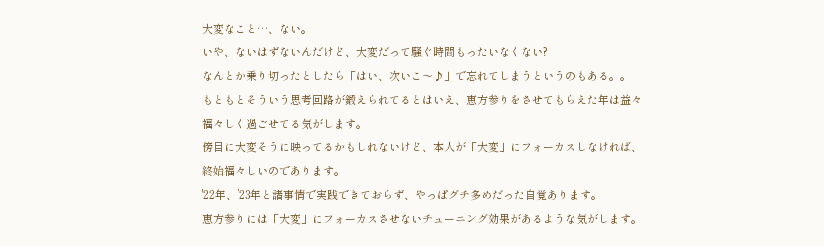大変なこと…、ない。
いや、ないはずないんだけど、大変だって騒ぐ時間もったいなくない?
なんとか乗り切ったとしたら「はい、次いこ〜♪」で忘れてしまうというのもある。。
もともとそういう思考回路が鍛えられてるとはいえ、恵方参りをさせてもらえた年は益々福々しく過ごせてる気がします。
傍目に大変そうに映ってるかもしれないけど、本人が「大変」にフォーカスしなければ、終始福々しいのであります。
'22年、’23年と諸事情で実践できておらず、やっぱグチ多めだった自覚あります。
恵方参りには「大変」にフォーカスさせないチューニング効果があるような気がします。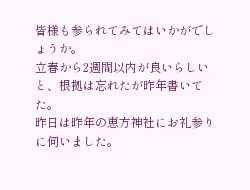皆様も参られてみてはいかがでしょうか。
立春から2週間以内が良いらしいと、根拠は忘れたが昨年書いてた。
昨日は昨年の恵方神社にお礼参りに伺いました。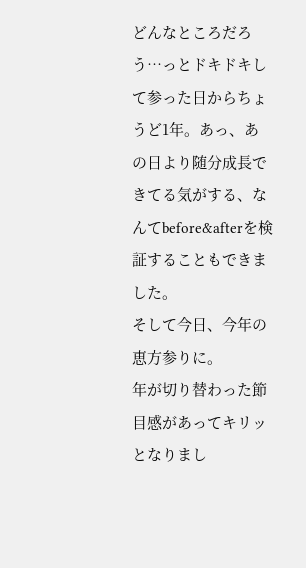どんなところだろう…っとドキドキして参った日からちょうど1年。あっ、あの日より随分成長できてる気がする、なんてbefore&afterを検証することもできました。
そして今日、今年の恵方参りに。
年が切り替わった節目感があってキリッとなりまし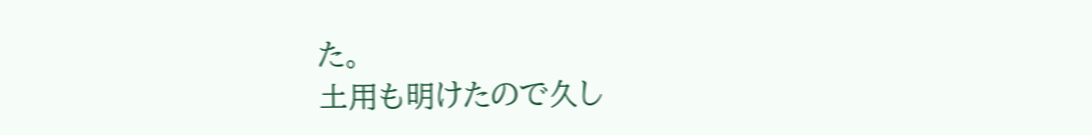た。
土用も明けたので久し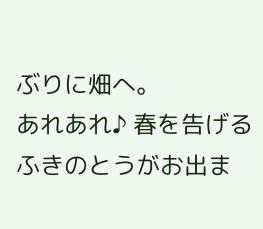ぶりに畑へ。
あれあれ♪ 春を告げるふきのとうがお出ま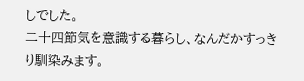しでした。
二十四節気を意識する暮らし、なんだかすっきり馴染みます。